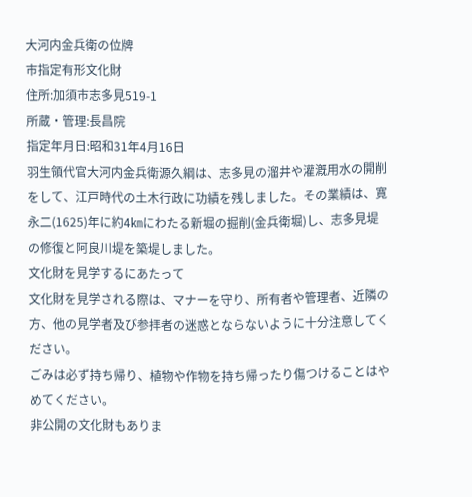大河内金兵衛の位牌
市指定有形文化財
住所:加須市志多見519-1
所蔵・管理:長昌院
指定年月日:昭和31年4月16日
羽生領代官大河内金兵衛源久綱は、志多見の溜井や灌漑用水の開削をして、江戸時代の土木行政に功績を残しました。その業績は、寛永二(1625)年に約4㎞にわたる新堀の掘削(金兵衛堀)し、志多見堤の修復と阿良川堤を築堤しました。
文化財を見学するにあたって
文化財を見学される際は、マナーを守り、所有者や管理者、近隣の方、他の見学者及び参拝者の迷惑とならないように十分注意してください。
ごみは必ず持ち帰り、植物や作物を持ち帰ったり傷つけることはやめてください。
非公開の文化財もありま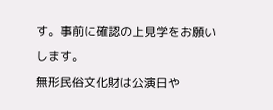す。事前に確認の上見学をお願いします。
無形民俗文化財は公演日や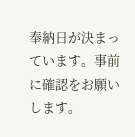奉納日が決まっています。事前に確認をお願いします。